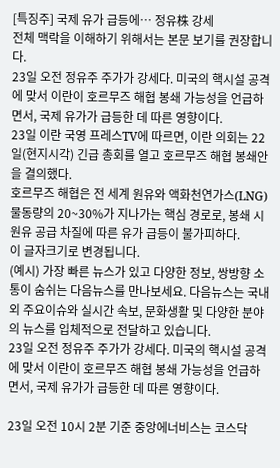[특징주] 국제 유가 급등에… 정유株 강세
전체 맥락을 이해하기 위해서는 본문 보기를 권장합니다.
23일 오전 정유주 주가가 강세다. 미국의 핵시설 공격에 맞서 이란이 호르무즈 해협 봉쇄 가능성을 언급하면서, 국제 유가가 급등한 데 따른 영향이다.
23일 이란 국영 프레스TV에 따르면, 이란 의회는 22일(현지시각) 긴급 총회를 열고 호르무즈 해협 봉쇄안을 결의했다.
호르무즈 해협은 전 세계 원유와 액화천연가스(LNG) 물동량의 20~30%가 지나가는 핵심 경로로, 봉쇄 시 원유 공급 차질에 따른 유가 급등이 불가피하다.
이 글자크기로 변경됩니다.
(예시) 가장 빠른 뉴스가 있고 다양한 정보, 쌍방향 소통이 숨쉬는 다음뉴스를 만나보세요. 다음뉴스는 국내외 주요이슈와 실시간 속보, 문화생활 및 다양한 분야의 뉴스를 입체적으로 전달하고 있습니다.
23일 오전 정유주 주가가 강세다. 미국의 핵시설 공격에 맞서 이란이 호르무즈 해협 봉쇄 가능성을 언급하면서, 국제 유가가 급등한 데 따른 영향이다.

23일 오전 10시 2분 기준 중앙에너비스는 코스닥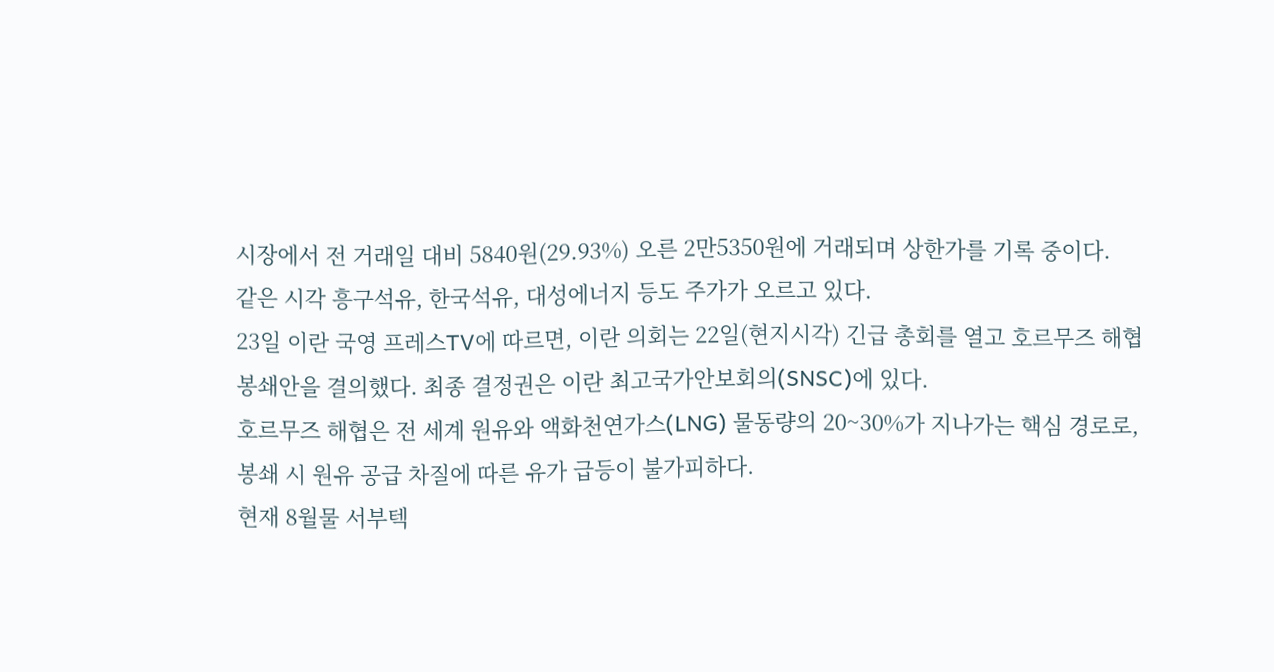시장에서 전 거래일 대비 5840원(29.93%) 오른 2만5350원에 거래되며 상한가를 기록 중이다.
같은 시각 흥구석유, 한국석유, 대성에너지 등도 주가가 오르고 있다.
23일 이란 국영 프레스TV에 따르면, 이란 의회는 22일(현지시각) 긴급 총회를 열고 호르무즈 해협 봉쇄안을 결의했다. 최종 결정권은 이란 최고국가안보회의(SNSC)에 있다.
호르무즈 해협은 전 세계 원유와 액화천연가스(LNG) 물동량의 20~30%가 지나가는 핵심 경로로, 봉쇄 시 원유 공급 차질에 따른 유가 급등이 불가피하다.
현재 8월물 서부텍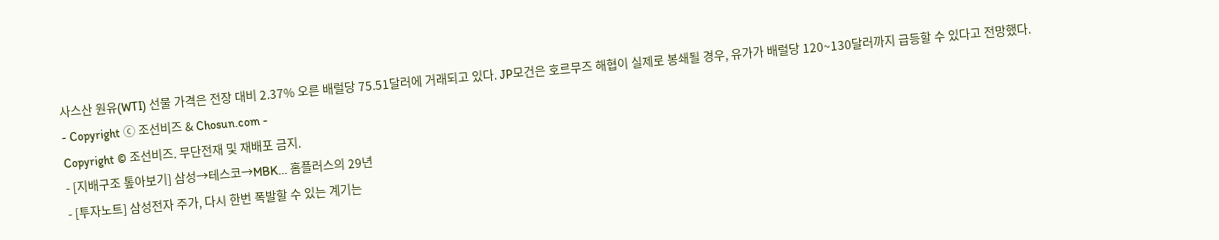사스산 원유(WTI) 선물 가격은 전장 대비 2.37% 오른 배럴당 75.51달러에 거래되고 있다. JP모건은 호르무즈 해협이 실제로 봉쇄될 경우, 유가가 배럴당 120~130달러까지 급등할 수 있다고 전망했다.
- Copyright ⓒ 조선비즈 & Chosun.com -
Copyright © 조선비즈. 무단전재 및 재배포 금지.
- [지배구조 톺아보기] 삼성→테스코→MBK... 홈플러스의 29년
- [투자노트] 삼성전자 주가, 다시 한번 폭발할 수 있는 계기는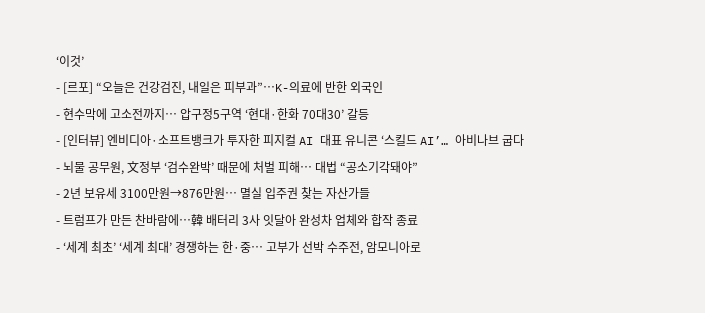‘이것’
- [르포] “오늘은 건강검진, 내일은 피부과”…K-의료에 반한 외국인
- 현수막에 고소전까지… 압구정5구역 ‘현대·한화 70대30’ 갈등
- [인터뷰] 엔비디아·소프트뱅크가 투자한 피지컬 AI 대표 유니콘 ‘스킬드 AI’… 아비나브 굽다
- 뇌물 공무원, 文정부 ‘검수완박’ 때문에 처벌 피해… 대법 “공소기각돼야”
- 2년 보유세 3100만원→876만원… 멸실 입주권 찾는 자산가들
- 트럼프가 만든 찬바람에…韓 배터리 3사 잇달아 완성차 업체와 합작 종료
- ‘세계 최초’ ‘세계 최대’ 경쟁하는 한·중… 고부가 선박 수주전, 암모니아로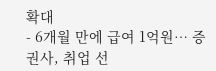확대
- 6개월 만에 급여 1억원… 증권사, 취업 선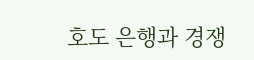호도 은행과 경쟁